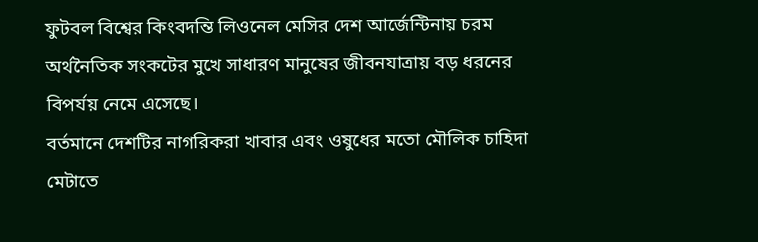ফুটবল বিশ্বের কিংবদন্তি লিওনেল মেসির দেশ আর্জেন্টিনায় চরম অর্থনৈতিক সংকটের মুখে সাধারণ মানুষের জীবনযাত্রায় বড় ধরনের বিপর্যয় নেমে এসেছে।
বর্তমানে দেশটির নাগরিকরা খাবার এবং ওষুধের মতো মৌলিক চাহিদা মেটাতে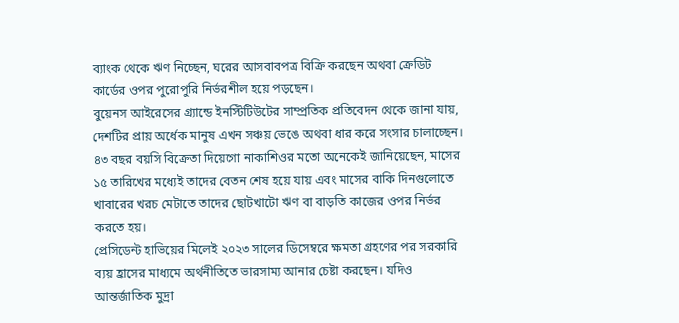ব্যাংক থেকে ঋণ নিচ্ছেন, ঘরের আসবাবপত্র বিক্রি করছেন অথবা ক্রেডিট কার্ডের ওপর পুরোপুরি নির্ভরশীল হয়ে পড়ছেন।
বুয়েনস আইরেসের গ্র্যান্ডে ইনস্টিটিউটের সাম্প্রতিক প্রতিবেদন থেকে জানা যায়, দেশটির প্রায় অর্ধেক মানুষ এখন সঞ্চয় ভেঙে অথবা ধার করে সংসার চালাচ্ছেন। ৪৩ বছর বয়সি বিক্রেতা দিয়েগো নাকাশিওর মতো অনেকেই জানিয়েছেন, মাসের ১৫ তারিখের মধ্যেই তাদের বেতন শেষ হয়ে যায় এবং মাসের বাকি দিনগুলোতে খাবারের খরচ মেটাতে তাদের ছোটখাটো ঋণ বা বাড়তি কাজের ওপর নির্ভর করতে হয়।
প্রেসিডেন্ট হাভিয়ের মিলেই ২০২৩ সালের ডিসেম্বরে ক্ষমতা গ্রহণের পর সরকারি ব্যয় হ্রাসের মাধ্যমে অর্থনীতিতে ভারসাম্য আনার চেষ্টা করছেন। যদিও আন্তর্জাতিক মুদ্রা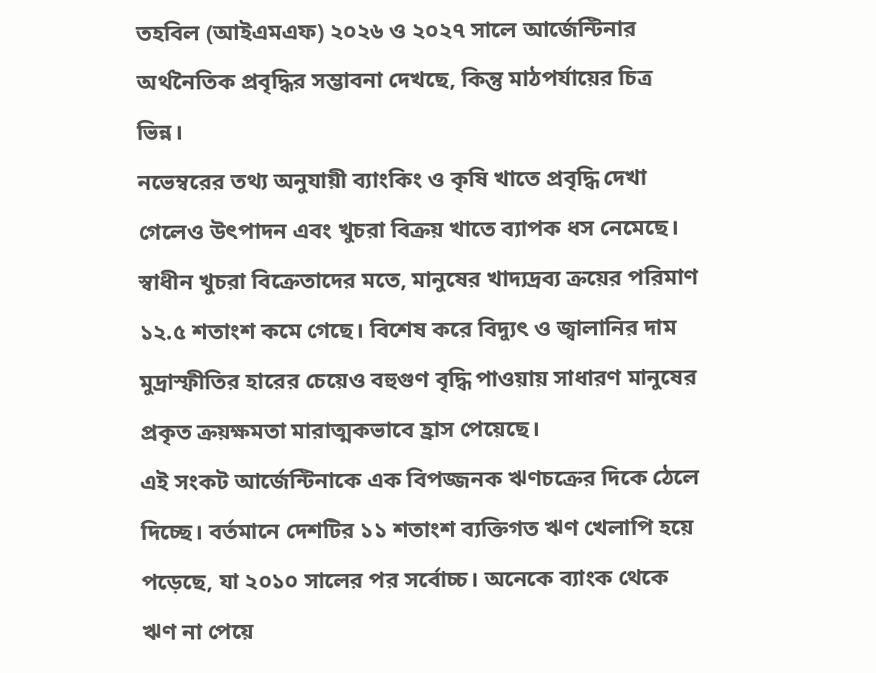তহবিল (আইএমএফ) ২০২৬ ও ২০২৭ সালে আর্জেন্টিনার অর্থনৈতিক প্রবৃদ্ধির সম্ভাবনা দেখছে, কিন্তু মাঠপর্যায়ের চিত্র ভিন্ন।
নভেম্বরের তথ্য অনুযায়ী ব্যাংকিং ও কৃষি খাতে প্রবৃদ্ধি দেখা গেলেও উৎপাদন এবং খুচরা বিক্রয় খাতে ব্যাপক ধস নেমেছে। স্বাধীন খুচরা বিক্রেতাদের মতে, মানুষের খাদ্যদ্রব্য ক্রয়ের পরিমাণ ১২.৫ শতাংশ কমে গেছে। বিশেষ করে বিদ্যুৎ ও জ্বালানির দাম মুদ্রাস্ফীতির হারের চেয়েও বহুগুণ বৃদ্ধি পাওয়ায় সাধারণ মানুষের প্রকৃত ক্রয়ক্ষমতা মারাত্মকভাবে হ্রাস পেয়েছে।
এই সংকট আর্জেন্টিনাকে এক বিপজ্জনক ঋণচক্রের দিকে ঠেলে দিচ্ছে। বর্তমানে দেশটির ১১ শতাংশ ব্যক্তিগত ঋণ খেলাপি হয়ে পড়েছে, যা ২০১০ সালের পর সর্বোচ্চ। অনেকে ব্যাংক থেকে ঋণ না পেয়ে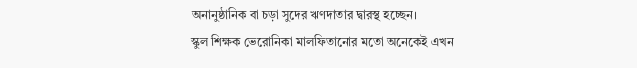অনানুষ্ঠানিক বা চড়া সুদের ঋণদাতার দ্বারস্থ হচ্ছেন।
স্কুল শিক্ষক ভেরোনিকা মালফিতানোর মতো অনেকেই এখন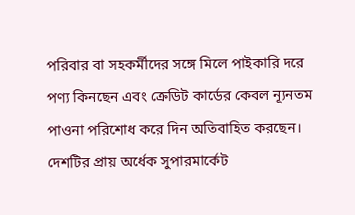পরিবার বা সহকর্মীদের সঙ্গে মিলে পাইকারি দরে পণ্য কিনছেন এবং ক্রেডিট কার্ডের কেবল ন্যূনতম পাওনা পরিশোধ করে দিন অতিবাহিত করছেন। দেশটির প্রায় অর্ধেক সুপারমার্কেট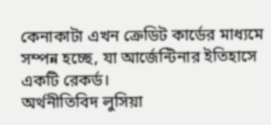কেনাকাটা এখন ক্রেডিট কার্ডের মাধ্যমে সম্পন্ন হচ্ছে, যা আর্জেন্টিনার ইতিহাসে একটি রেকর্ড।
অর্থনীতিবিদ লুসিয়া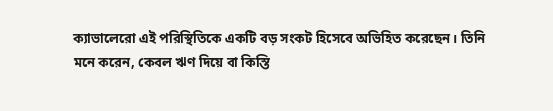ক্যাভালেরো এই পরিস্থিতিকে একটি বড় সংকট হিসেবে অভিহিত করেছেন। তিনি মনে করেন, কেবল ঋণ দিয়ে বা কিস্তি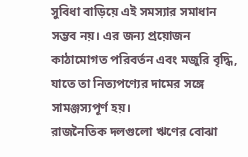সুবিধা বাড়িয়ে এই সমস্যার সমাধান সম্ভব নয়। এর জন্য প্রয়োজন কাঠামোগত পরিবর্তন এবং মজুরি বৃদ্ধি, যাতে তা নিত্যপণ্যের দামের সঙ্গে সামঞ্জস্যপূর্ণ হয়।
রাজনৈতিক দলগুলো ঋণের বোঝা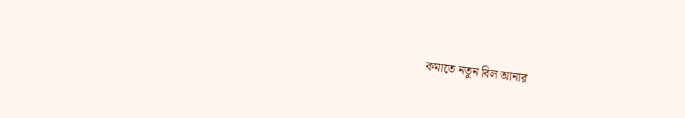কমাতে নতুন বিল আনার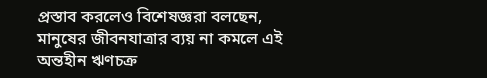প্রস্তাব করলেও বিশেষজ্ঞরা বলছেন, মানুষের জীবনযাত্রার ব্যয় না কমলে এই অন্তহীন ঋণচক্র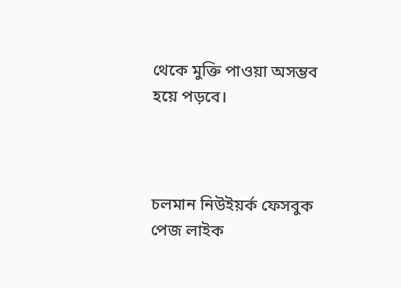থেকে মুক্তি পাওয়া অসম্ভব হয়ে পড়বে।



চলমান নিউইয়র্ক ফেসবুক পেজ লাইক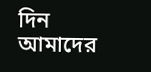দিন
আমাদের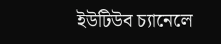ইউটিউব চ্যানেলে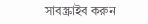সাবস্ক্রাইব করুন